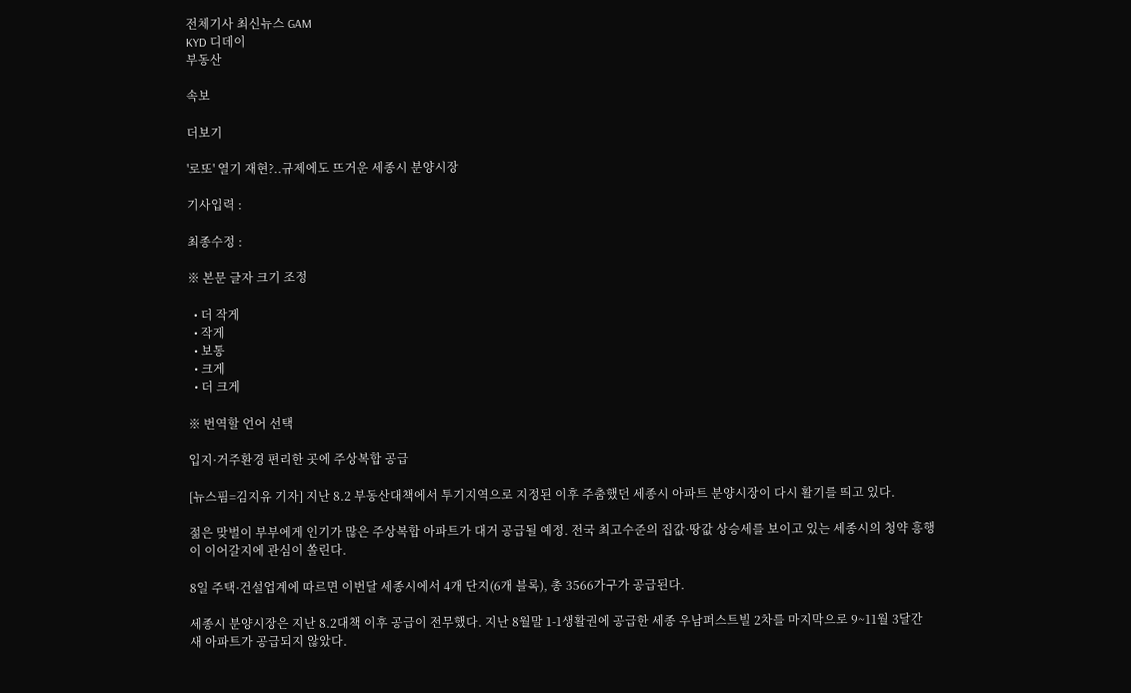전체기사 최신뉴스 GAM
KYD 디데이
부동산

속보

더보기

'로또' 열기 재현?..규제에도 뜨거운 세종시 분양시장

기사입력 :

최종수정 :

※ 본문 글자 크기 조정

  • 더 작게
  • 작게
  • 보통
  • 크게
  • 더 크게

※ 번역할 언어 선택

입지·거주환경 편리한 곳에 주상복합 공급

[뉴스핌=김지유 기자] 지난 8.2 부동산대책에서 투기지역으로 지정된 이후 주춤했던 세종시 아파트 분양시장이 다시 활기를 띄고 있다.

젊은 맞벌이 부부에게 인기가 많은 주상복합 아파트가 대거 공급될 예정. 전국 최고수준의 집값·땅값 상승세를 보이고 있는 세종시의 청약 흥행이 이어갈지에 관심이 쏠린다.

8일 주택·건설업계에 따르면 이번달 세종시에서 4개 단지(6개 블록), 총 3566가구가 공급된다.

세종시 분양시장은 지난 8.2대책 이후 공급이 전무했다. 지난 8월말 1-1생활권에 공급한 세종 우남퍼스트빌 2차를 마지막으로 9~11월 3달간 새 아파트가 공급되지 않았다.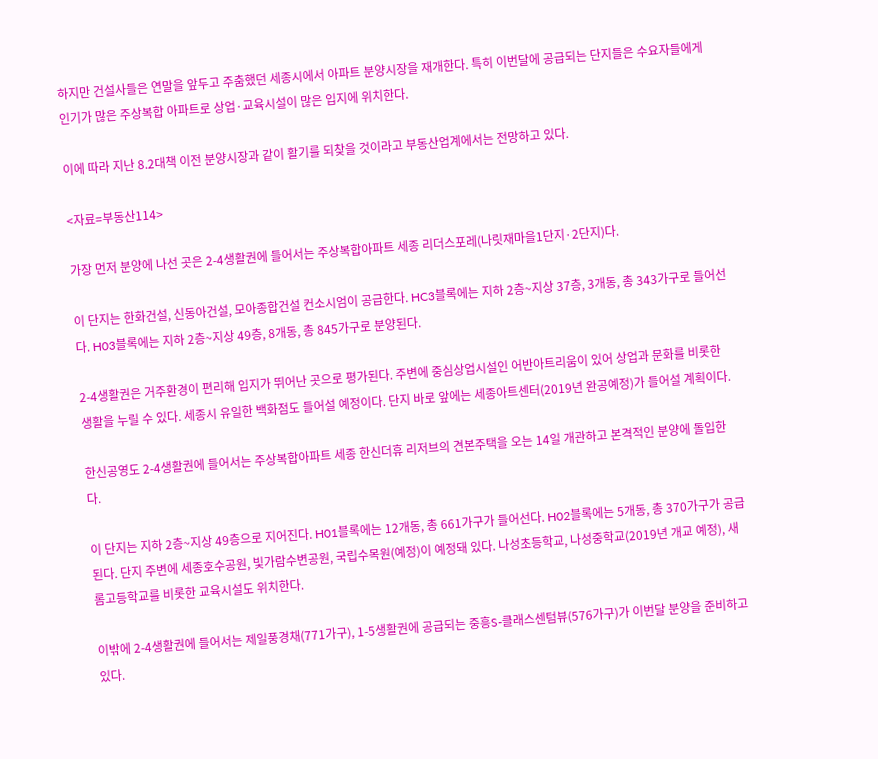하지만 건설사들은 연말을 앞두고 주춤했던 세종시에서 아파트 분양시장을 재개한다. 특히 이번달에 공급되는 단지들은 수요자들에게 인기가 많은 주상복합 아파트로 상업·교육시설이 많은 입지에 위치한다.

이에 따라 지난 8.2대책 이전 분양시장과 같이 활기를 되찾을 것이라고 부동산업계에서는 전망하고 있다.

<자료=부동산114>

가장 먼저 분양에 나선 곳은 2-4생활권에 들어서는 주상복합아파트 세종 리더스포레(나릿재마을1단지·2단지)다.

이 단지는 한화건설, 신동아건설, 모아종합건설 컨소시엄이 공급한다. HC3블록에는 지하 2층~지상 37층, 3개동, 총 343가구로 들어선다. H03블록에는 지하 2층~지상 49층, 8개동, 총 845가구로 분양된다.

2-4생활권은 거주환경이 편리해 입지가 뛰어난 곳으로 평가된다. 주변에 중심상업시설인 어반아트리움이 있어 상업과 문화를 비롯한 생활을 누릴 수 있다. 세종시 유일한 백화점도 들어설 예정이다. 단지 바로 앞에는 세종아트센터(2019년 완공예정)가 들어설 계획이다.

한신공영도 2-4생활권에 들어서는 주상복합아파트 세종 한신더휴 리저브의 견본주택을 오는 14일 개관하고 본격적인 분양에 돌입한다.

이 단지는 지하 2층~지상 49층으로 지어진다. H01블록에는 12개동, 총 661가구가 들어선다. H02블록에는 5개동, 총 370가구가 공급된다. 단지 주변에 세종호수공원, 빛가람수변공원, 국립수목원(예정)이 예정돼 있다. 나성초등학교, 나성중학교(2019년 개교 예정), 새롬고등학교를 비롯한 교육시설도 위치한다.

이밖에 2-4생활권에 들어서는 제일풍경채(771가구), 1-5생활권에 공급되는 중흥S-클래스센텀뷰(576가구)가 이번달 분양을 준비하고 있다.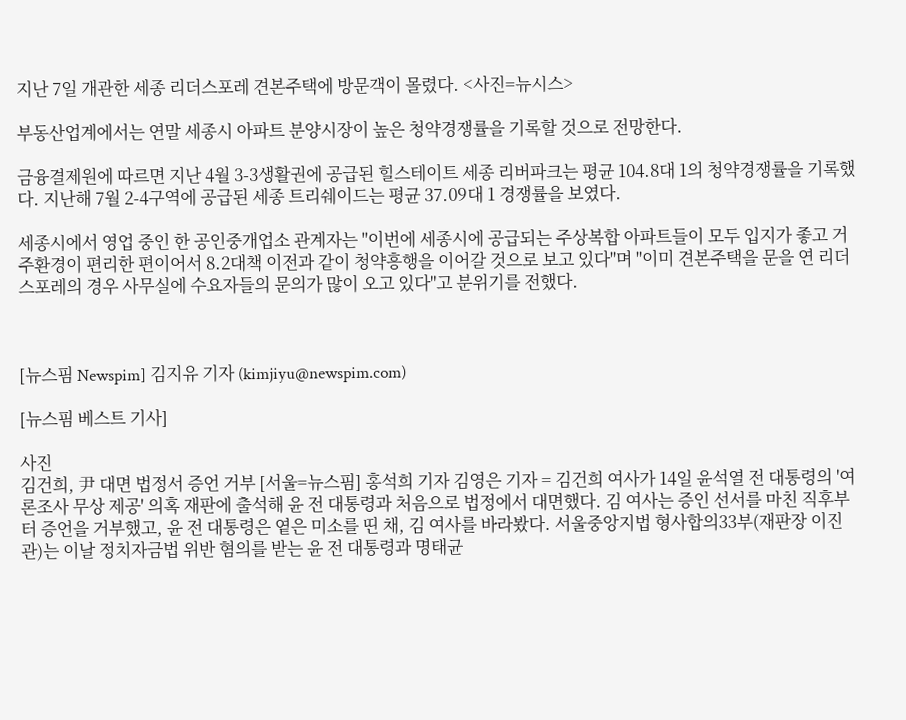지난 7일 개관한 세종 리더스포레 견본주택에 방문객이 몰렸다. <사진=뉴시스>

부동산업계에서는 연말 세종시 아파트 분양시장이 높은 청약경쟁률을 기록할 것으로 전망한다.

금융결제원에 따르면 지난 4월 3-3생활권에 공급된 힐스테이트 세종 리버파크는 평균 104.8대 1의 청약경쟁률을 기록했다. 지난해 7월 2-4구역에 공급된 세종 트리쉐이드는 평균 37.09대 1 경쟁률을 보였다.

세종시에서 영업 중인 한 공인중개업소 관계자는 "이번에 세종시에 공급되는 주상복합 아파트들이 모두 입지가 좋고 거주환경이 편리한 편이어서 8.2대책 이전과 같이 청약흥행을 이어갈 것으로 보고 있다"며 "이미 견본주택을 문을 연 리더스포레의 경우 사무실에 수요자들의 문의가 많이 오고 있다"고 분위기를 전했다.



[뉴스핌 Newspim] 김지유 기자 (kimjiyu@newspim.com)

[뉴스핌 베스트 기사]

사진
김건희, 尹 대면 법정서 증언 거부 [서울=뉴스핌] 홍석희 기자 김영은 기자 = 김건희 여사가 14일 윤석열 전 대통령의 '여론조사 무상 제공' 의혹 재판에 출석해 윤 전 대통령과 처음으로 법정에서 대면했다. 김 여사는 증인 선서를 마친 직후부터 증언을 거부했고, 윤 전 대통령은 옅은 미소를 띤 채, 김 여사를 바라봤다. 서울중앙지법 형사합의33부(재판장 이진관)는 이날 정치자금법 위반 혐의를 받는 윤 전 대통령과 명태균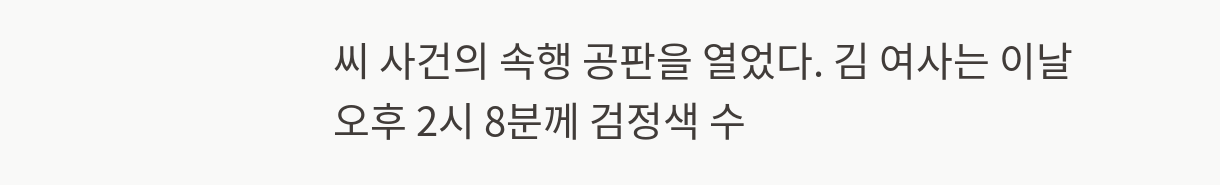씨 사건의 속행 공판을 열었다. 김 여사는 이날 오후 2시 8분께 검정색 수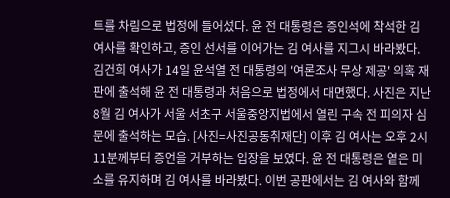트를 차림으로 법정에 들어섰다. 윤 전 대통령은 증인석에 착석한 김 여사를 확인하고, 증인 선서를 이어가는 김 여사를 지그시 바라봤다. 김건희 여사가 14일 윤석열 전 대통령의 '여론조사 무상 제공' 의혹 재판에 출석해 윤 전 대통령과 처음으로 법정에서 대면했다. 사진은 지난 8월 김 여사가 서울 서초구 서울중앙지법에서 열린 구속 전 피의자 심문에 출석하는 모습. [사진=사진공동취재단] 이후 김 여사는 오후 2시 11분께부터 증언을 거부하는 입장을 보였다. 윤 전 대통령은 옅은 미소를 유지하며 김 여사를 바라봤다. 이번 공판에서는 김 여사와 함께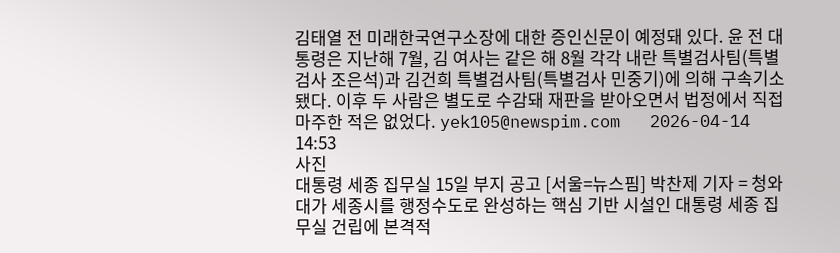김태열 전 미래한국연구소장에 대한 증인신문이 예정돼 있다. 윤 전 대통령은 지난해 7월, 김 여사는 같은 해 8월 각각 내란 특별검사팀(특별검사 조은석)과 김건희 특별검사팀(특별검사 민중기)에 의해 구속기소됐다. 이후 두 사람은 별도로 수감돼 재판을 받아오면서 법정에서 직접 마주한 적은 없었다. yek105@newspim.com   2026-04-14 14:53
사진
대통령 세종 집무실 15일 부지 공고 [서울=뉴스핌] 박찬제 기자 = 청와대가 세종시를 행정수도로 완성하는 핵심 기반 시설인 대통령 세종 집무실 건립에 본격적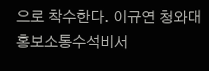으로 착수한다. 이규연 청와대 홍보소통수석비서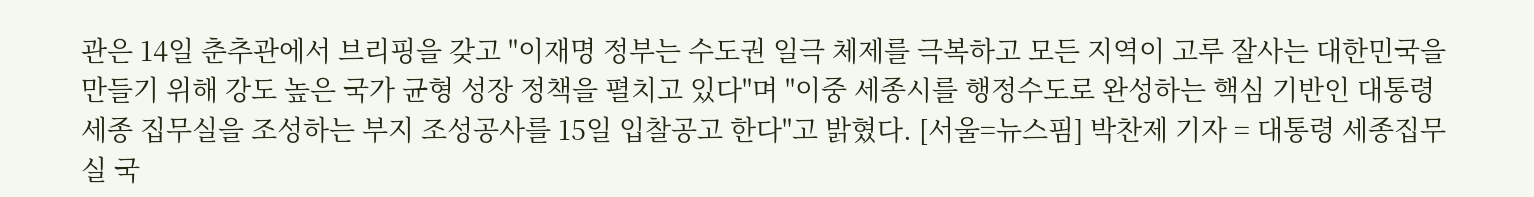관은 14일 춘추관에서 브리핑을 갖고 "이재명 정부는 수도권 일극 체제를 극복하고 모든 지역이 고루 잘사는 대한민국을 만들기 위해 강도 높은 국가 균형 성장 정책을 펼치고 있다"며 "이중 세종시를 행정수도로 완성하는 핵심 기반인 대통령 세종 집무실을 조성하는 부지 조성공사를 15일 입찰공고 한다"고 밝혔다. [서울=뉴스핌] 박찬제 기자 = 대통령 세종집무실 국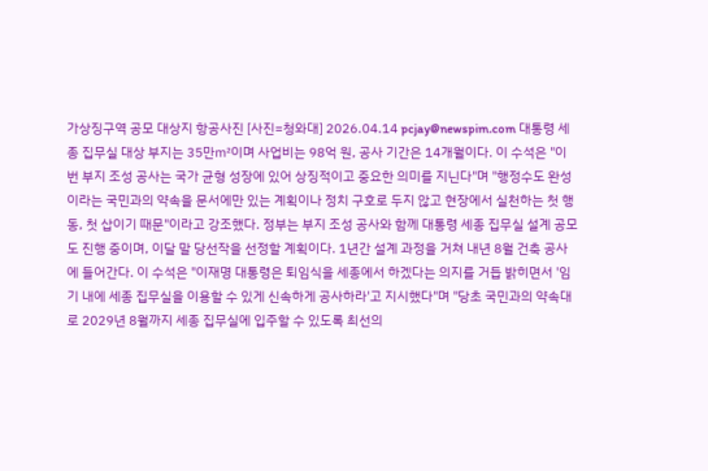가상징구역 공모 대상지 항공사진 [사진=청와대] 2026.04.14 pcjay@newspim.com 대통령 세종 집무실 대상 부지는 35만㎡이며 사업비는 98억 원, 공사 기간은 14개월이다. 이 수석은 "이번 부지 조성 공사는 국가 균형 성장에 있어 상징적이고 중요한 의미를 지닌다"며 "행정수도 완성이라는 국민과의 약속을 문서에만 있는 계획이나 정치 구호로 두지 않고 현장에서 실천하는 첫 행동, 첫 삽이기 때문"이라고 강조했다. 정부는 부지 조성 공사와 함께 대통령 세종 집무실 설계 공모도 진행 중이며, 이달 말 당선작을 선정할 계획이다. 1년간 설계 과정을 거쳐 내년 8월 건축 공사에 들어간다. 이 수석은 "이재명 대통령은 퇴임식을 세종에서 하겠다는 의지를 거듭 밝히면서 '임기 내에 세종 집무실을 이용할 수 있게 신속하게 공사하라'고 지시했다"며 "당초 국민과의 약속대로 2029년 8월까지 세종 집무실에 입주할 수 있도록 최선의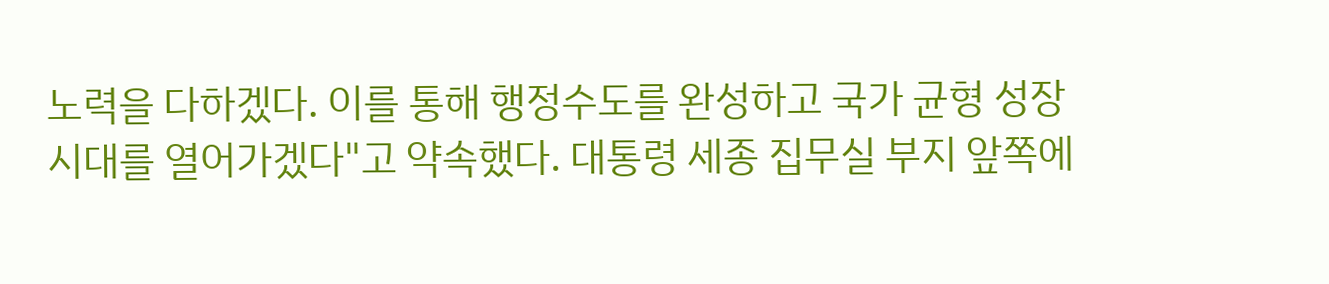노력을 다하겠다. 이를 통해 행정수도를 완성하고 국가 균형 성장 시대를 열어가겠다"고 약속했다. 대통령 세종 집무실 부지 앞쪽에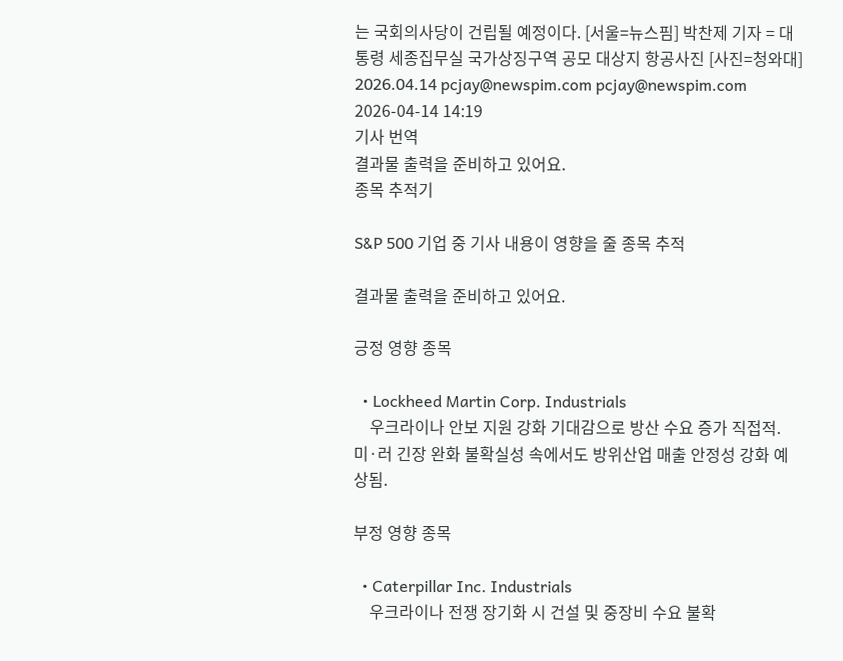는 국회의사당이 건립될 예정이다. [서울=뉴스핌] 박찬제 기자 = 대통령 세종집무실 국가상징구역 공모 대상지 항공사진 [사진=청와대] 2026.04.14 pcjay@newspim.com pcjay@newspim.com 2026-04-14 14:19
기사 번역
결과물 출력을 준비하고 있어요.
종목 추적기

S&P 500 기업 중 기사 내용이 영향을 줄 종목 추적

결과물 출력을 준비하고 있어요.

긍정 영향 종목

  • Lockheed Martin Corp. Industrials
    우크라이나 안보 지원 강화 기대감으로 방산 수요 증가 직접적. 미·러 긴장 완화 불확실성 속에서도 방위산업 매출 안정성 강화 예상됨.

부정 영향 종목

  • Caterpillar Inc. Industrials
    우크라이나 전쟁 장기화 시 건설 및 중장비 수요 불확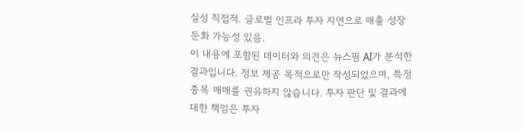실성 직접적. 글로벌 인프라 투자 지연으로 매출 성장 둔화 가능성 있음.
이 내용에 포함된 데이터와 의견은 뉴스핌 AI가 분석한 결과입니다. 정보 제공 목적으로만 작성되었으며, 특정 종목 매매를 권유하지 않습니다. 투자 판단 및 결과에 대한 책임은 투자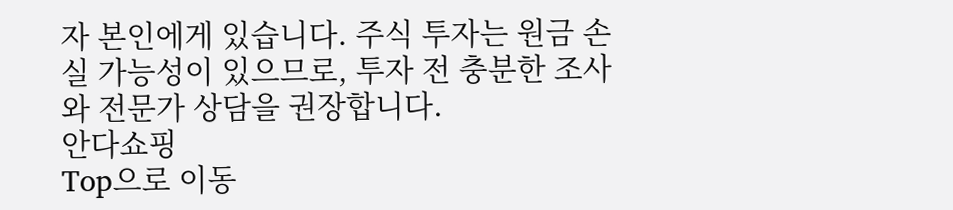자 본인에게 있습니다. 주식 투자는 원금 손실 가능성이 있으므로, 투자 전 충분한 조사와 전문가 상담을 권장합니다.
안다쇼핑
Top으로 이동